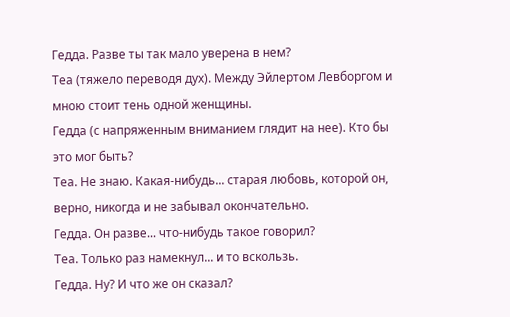Гедда. Разве ты так мало уверена в нем?
Теа (тяжело переводя дух). Между Эйлертом Левборгом и мною стоит тень одной женщины.
Гедда (с напряженным вниманием глядит на нее). Кто бы это мог быть?
Теа. Не знаю. Какая-нибудь... старая любовь, которой он, верно, никогда и не забывал окончательно.
Гедда. Он разве... что-нибудь такое говорил?
Теа. Только раз намекнул... и то вскользь.
Гедда. Ну? И что же он сказал?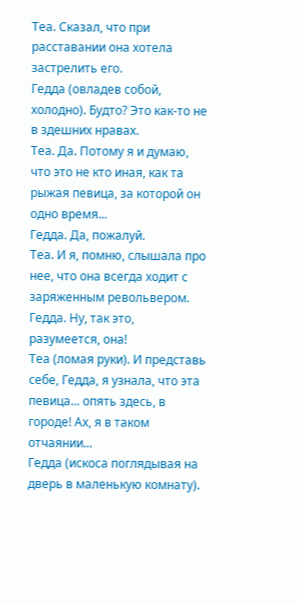Теа. Сказал, что при расставании она хотела застрелить его.
Гедда (овладев собой, холодно). Будто? Это как-то не в здешних нравах.
Теа. Да. Потому я и думаю, что это не кто иная, как та рыжая певица, за которой он одно время...
Гедда. Да, пожалуй.
Теа. И я, помню, слышала про нее, что она всегда ходит с заряженным револьвером.
Гедда. Ну, так это, разумеется, она!
Теа (ломая руки). И представь себе, Гедда, я узнала, что эта певица... опять здесь, в городе! Ах, я в таком отчаянии...
Гедда (искоса поглядывая на дверь в маленькую комнату).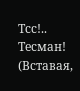Тсс!.. Тесман! (Вставая,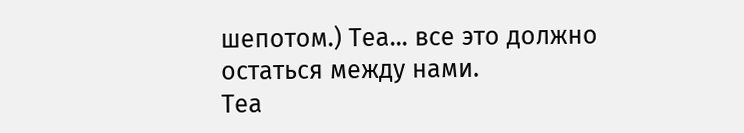шепотом.) Теа... все это должно остаться между нами.
Теа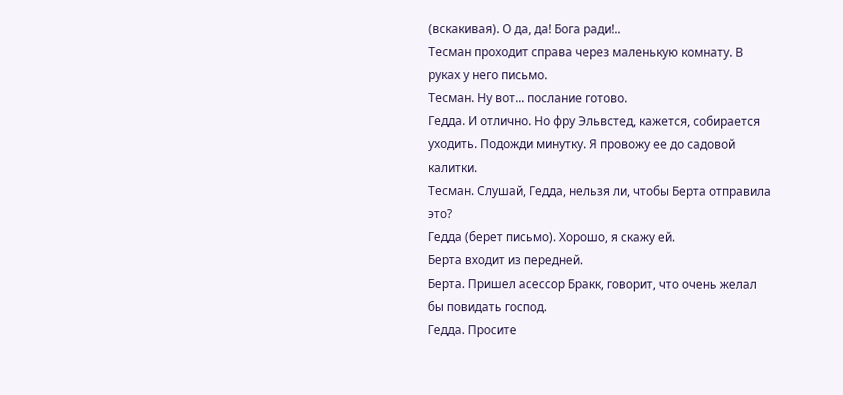(вскакивая). О да, да! Бога ради!..
Тесман проходит справа через маленькую комнату. В руках у него письмо.
Тесман. Ну вот... послание готово.
Гедда. И отлично. Но фру Эльвстед, кажется, собирается уходить. Подожди минутку. Я провожу ее до садовой калитки.
Тесман. Слушай, Гедда, нельзя ли, чтобы Берта отправила это?
Гедда (берет письмо). Хорошо, я скажу ей.
Берта входит из передней.
Берта. Пришел асессор Бракк, говорит, что очень желал бы повидать господ.
Гедда. Просите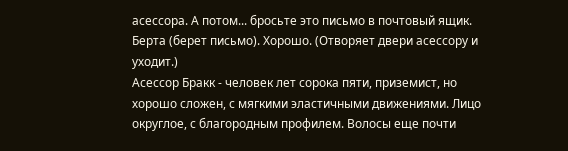асессора. А потом... бросьте это письмо в почтовый ящик.
Берта (берет письмо). Хорошо. (Отворяет двери асессору и уходит.)
Асессор Бракк - человек лет сорока пяти, приземист, но хорошо сложен, с мягкими эластичными движениями. Лицо округлое, с благородным профилем. Волосы еще почти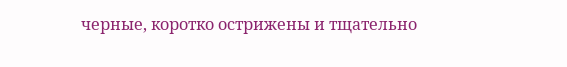черные, коротко острижены и тщательно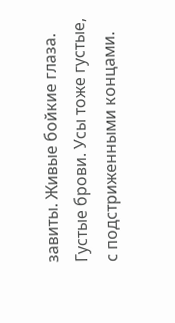завиты. Живые бойкие глаза. Густые брови. Усы тоже густые, с подстриженными концами.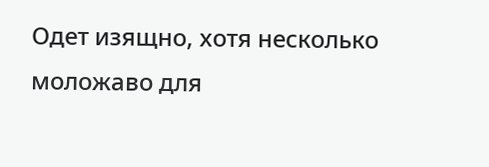Одет изящно, хотя несколько моложаво для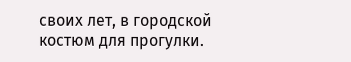своих лет, в городской костюм для прогулки.